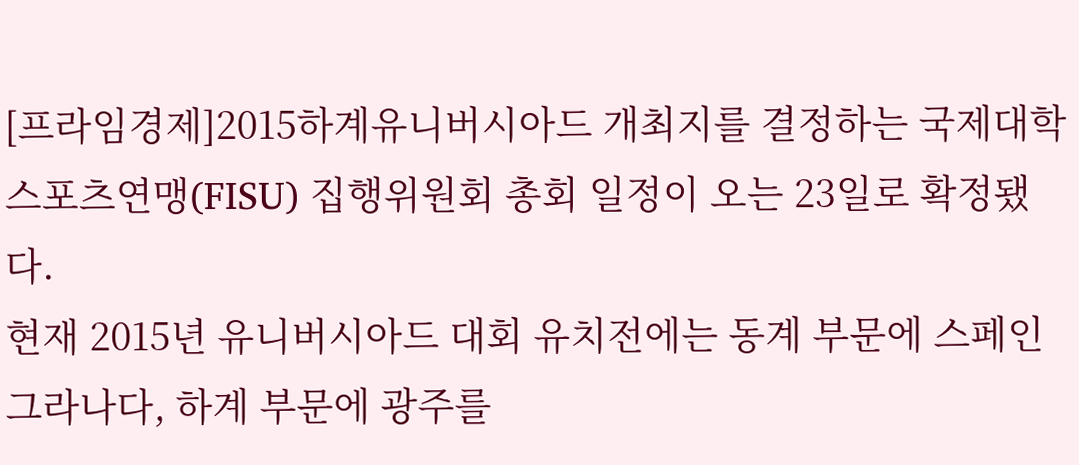[프라임경제]2015하계유니버시아드 개최지를 결정하는 국제대학스포츠연맹(FISU) 집행위원회 총회 일정이 오는 23일로 확정됐다.
현재 2015년 유니버시아드 대회 유치전에는 동계 부문에 스페인 그라나다, 하계 부문에 광주를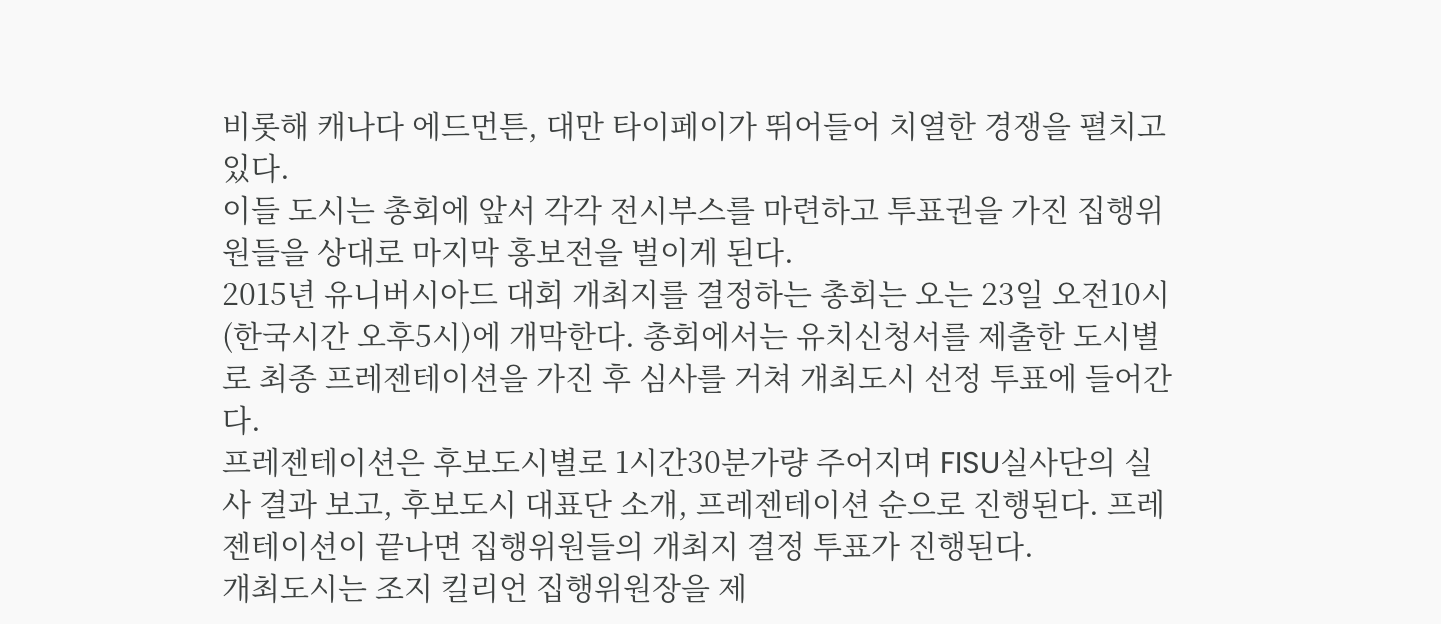비롯해 캐나다 에드먼튼, 대만 타이페이가 뛰어들어 치열한 경쟁을 펼치고 있다.
이들 도시는 총회에 앞서 각각 전시부스를 마련하고 투표권을 가진 집행위원들을 상대로 마지막 홍보전을 벌이게 된다.
2015년 유니버시아드 대회 개최지를 결정하는 총회는 오는 23일 오전10시(한국시간 오후5시)에 개막한다. 총회에서는 유치신청서를 제출한 도시별로 최종 프레젠테이션을 가진 후 심사를 거쳐 개최도시 선정 투표에 들어간다.
프레젠테이션은 후보도시별로 1시간30분가량 주어지며 FISU실사단의 실사 결과 보고, 후보도시 대표단 소개, 프레젠테이션 순으로 진행된다. 프레젠테이션이 끝나면 집행위원들의 개최지 결정 투표가 진행된다.
개최도시는 조지 킬리언 집행위원장을 제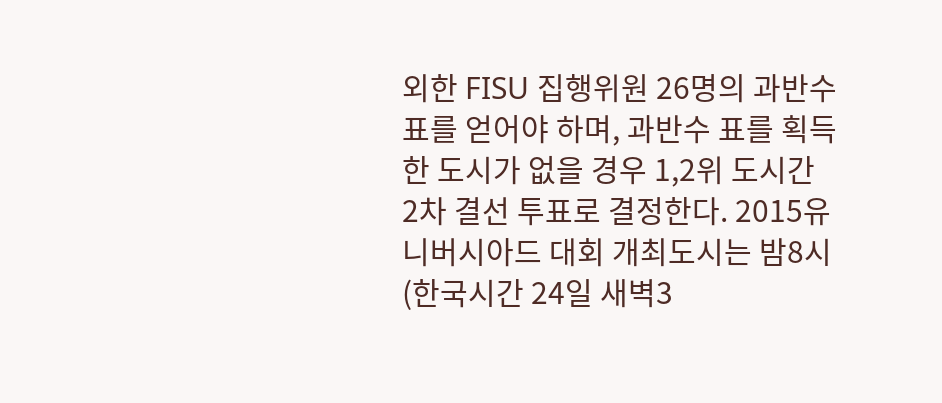외한 FISU 집행위원 26명의 과반수 표를 얻어야 하며, 과반수 표를 획득한 도시가 없을 경우 1,2위 도시간 2차 결선 투표로 결정한다. 2015유니버시아드 대회 개최도시는 밤8시(한국시간 24일 새벽3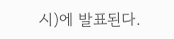시)에 발표된다.